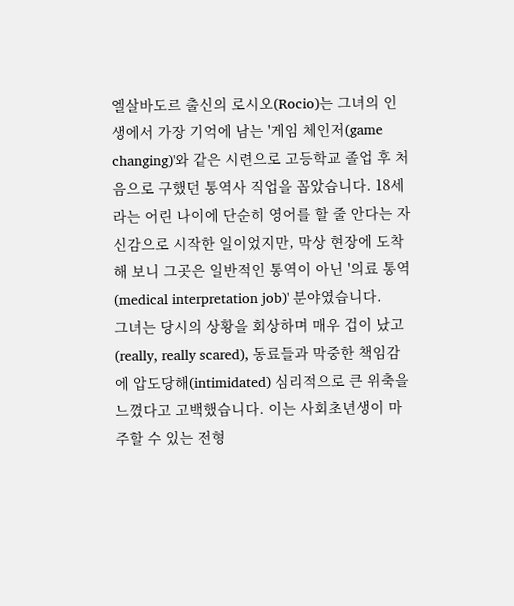엘살바도르 출신의 로시오(Rocio)는 그녀의 인생에서 가장 기억에 남는 '게임 체인저(game changing)'와 같은 시련으로 고등학교 졸업 후 처음으로 구했던 통역사 직업을 꼽았습니다. 18세라는 어린 나이에 단순히 영어를 할 줄 안다는 자신감으로 시작한 일이었지만, 막상 현장에 도착해 보니 그곳은 일반적인 통역이 아닌 '의료 통역(medical interpretation job)' 분야였습니다.
그녀는 당시의 상황을 회상하며 매우 겁이 났고(really, really scared), 동료들과 막중한 책임감에 압도당해(intimidated) 심리적으로 큰 위축을 느꼈다고 고백했습니다. 이는 사회초년생이 마주할 수 있는 전형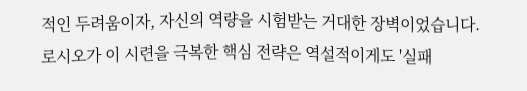적인 두려움이자, 자신의 역량을 시험받는 거대한 장벽이었습니다.
로시오가 이 시련을 극복한 핵심 전략은 역설적이게도 '실패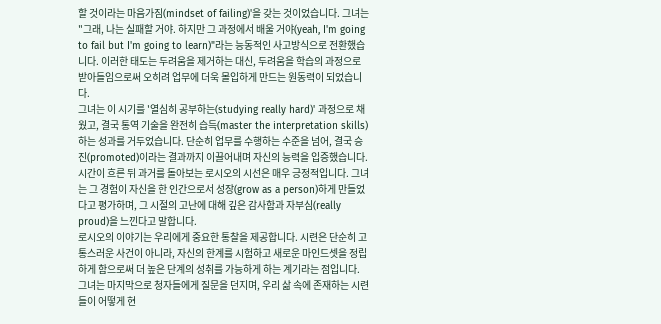할 것이라는 마음가짐(mindset of failing)'을 갖는 것이었습니다. 그녀는 "그래, 나는 실패할 거야. 하지만 그 과정에서 배울 거야(yeah, I'm going to fail but I'm going to learn)"라는 능동적인 사고방식으로 전환했습니다. 이러한 태도는 두려움을 제거하는 대신, 두려움을 학습의 과정으로 받아들임으로써 오히려 업무에 더욱 몰입하게 만드는 원동력이 되었습니다.
그녀는 이 시기를 '열심히 공부하는(studying really hard)' 과정으로 채웠고, 결국 통역 기술을 완전히 습득(master the interpretation skills)하는 성과를 거두었습니다. 단순히 업무를 수행하는 수준을 넘어, 결국 승진(promoted)이라는 결과까지 이끌어내며 자신의 능력을 입증했습니다.
시간이 흐른 뒤 과거를 돌아보는 로시오의 시선은 매우 긍정적입니다. 그녀는 그 경험이 자신을 한 인간으로서 성장(grow as a person)하게 만들었다고 평가하며, 그 시절의 고난에 대해 깊은 감사함과 자부심(really proud)을 느낀다고 말합니다.
로시오의 이야기는 우리에게 중요한 통찰을 제공합니다. 시련은 단순히 고통스러운 사건이 아니라, 자신의 한계를 시험하고 새로운 마인드셋을 정립하게 함으로써 더 높은 단계의 성취를 가능하게 하는 계기라는 점입니다. 그녀는 마지막으로 청자들에게 질문을 던지며, 우리 삶 속에 존재하는 시련들이 어떻게 현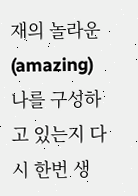재의 놀라운(amazing) 나를 구성하고 있는지 다시 한번 생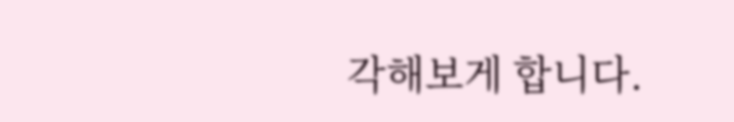각해보게 합니다.